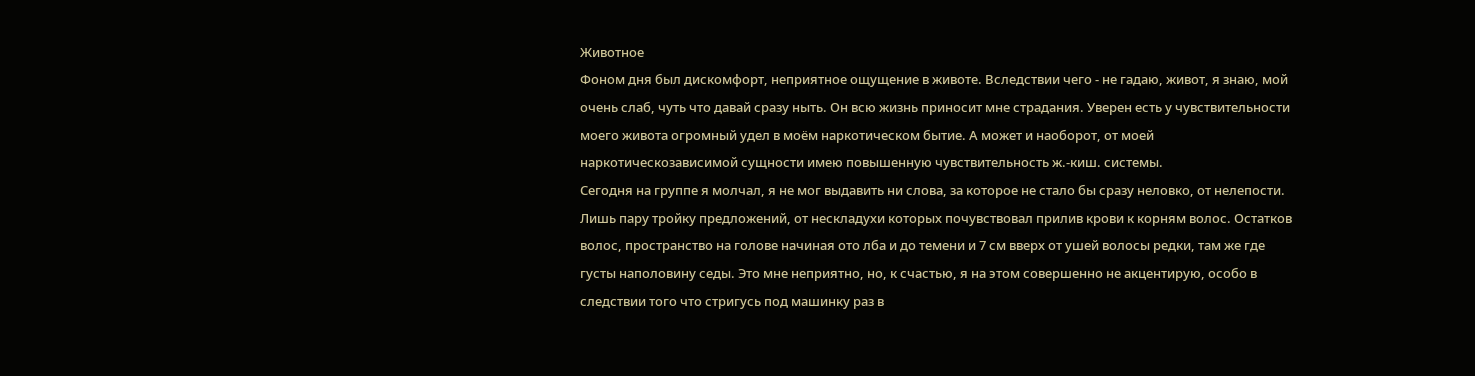Животное
Фоном дня был дискомфорт, неприятное ощущение в животе. Вследствии чего - не гадаю, живот, я знаю, мой очень слаб, чуть что давай сразу ныть. Он всю жизнь приносит мне страдания. Уверен есть у чувствительности моего живота огромный удел в моём наркотическом бытие. А может и наоборот, от моей наркотическозависимой сущности имею повышенную чувствительность ж.-киш. системы.
Сегодня на группе я молчал, я не мог выдавить ни слова, за которое не стало бы сразу неловко, от нелепости. Лишь пару тройку предложений, от нескладухи которых почувствовал прилив крови к корням волос. Остатков волос, пространство на голове начиная ото лба и до темени и 7 см вверх от ушей волосы редки, там же где густы наполовину седы. Это мне неприятно, но, к счастью, я на этом совершенно не акцентирую, особо в следствии того что стригусь под машинку раз в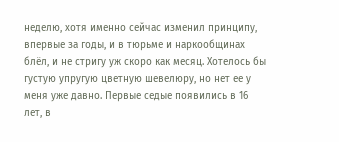неделю, хотя именно сейчас изменил принципу, впервые за годы, и в тюрьме и наркообщинах блёл, и не стригу уж скоро как месяц. Хотелось бы густую упругую цветную шевелюру, но нет ее у меня уже давно. Первые седые появились в 16 лет, в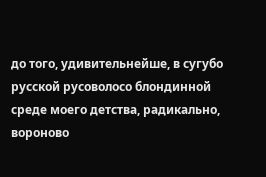до того, удивительнейше, в сугубо русской русоволосо блондинной среде моего детства, радикально, вороново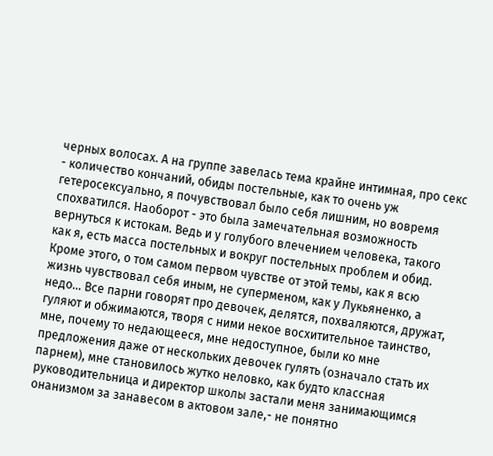черных волосах. А на группе завелась тема крайне интимная, про секс - количество кончаний, обиды постельные, как то очень уж гетеросексуально, я почувствовал было себя лишним, но вовремя спохватился. Наоборот - это была замечательная возможность вернуться к истокам. Ведь и у голубого влечением человека, такого как я, есть масса постельных и вокруг постельных проблем и обид. Кроме этого, о том самом первом чувстве от этой темы, как я всю жизнь чувствовал себя иным, не суперменом, как у Лукьяненко, а недо... Все парни говорят про девочек, делятся, похваляются, дружат, гуляют и обжимаются, творя с ними некое восхитительное таинство, мне, почему то недающееся, мне недоступное, были ко мне предложения даже от нескольких девочек гулять (означало стать их парнем), мне становилось жутко неловко, как будто классная руководительница и директор школы застали меня занимающимся онанизмом за занавесом в актовом зале,- не понятно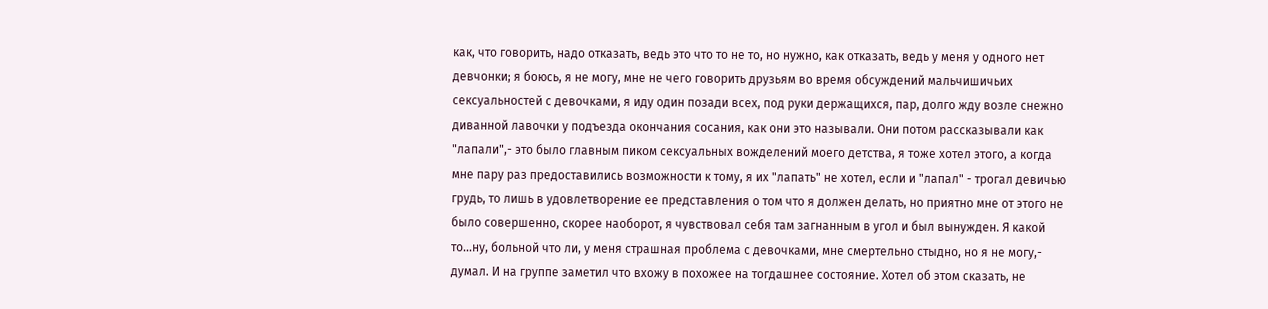как, что говорить, надо отказать, ведь это что то не то, но нужно, как отказать, ведь у меня у одного нет девчонки; я боюсь, я не могу, мне не чего говорить друзьям во время обсуждений мальчишичьих сексуальностей с девочками, я иду один позади всех, под руки держащихся, пар, долго жду возле снежно диванной лавочки у подъезда окончания сосания, как они это называли. Они потом рассказывали как "лапали",- это было главным пиком сексуальных вожделений моего детства, я тоже хотел этого, а когда мне пару раз предоставились возможности к тому, я их "лапать" не хотел, если и "лапал" - трогал девичью грудь, то лишь в удовлетворение ее представления о том что я должен делать, но приятно мне от этого не было совершенно, скорее наоборот, я чувствовал себя там загнанным в угол и был вынужден. Я какой то...ну, больной что ли, у меня страшная проблема с девочками, мне смертельно стыдно, но я не могу,- думал. И на группе заметил что вхожу в похожее на тогдашнее состояние. Хотел об этом сказать, не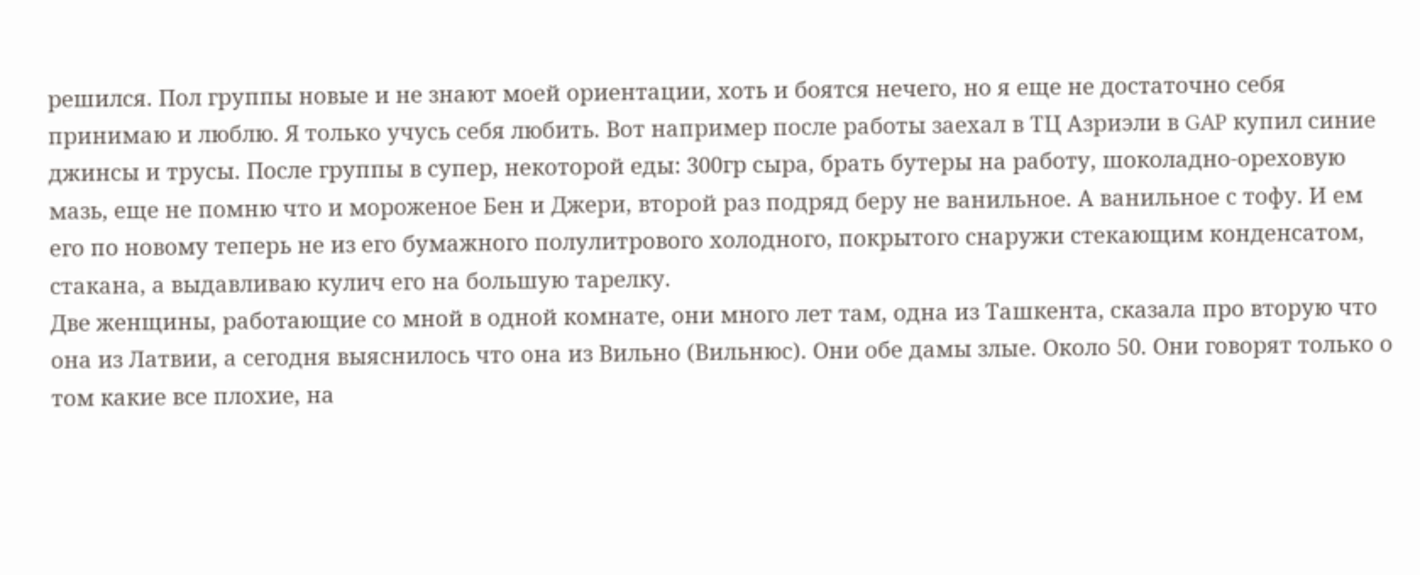решился. Пол группы новые и не знают моей ориентации, хоть и боятся нечего, но я еще не достаточно себя принимаю и люблю. Я только учусь себя любить. Вот например после работы заехал в ТЦ Азриэли в GAP купил синие джинсы и трусы. После группы в супер, некоторой еды: 300гр сыра, брать бутеры на работу, шоколадно-ореховую мазь, еще не помню что и мороженое Бен и Джери, второй раз подряд беру не ванильное. А ванильное с тофу. И ем его по новому теперь не из его бумажного полулитрового холодного, покрытого снаружи стекающим конденсатом, стакана, а выдавливаю кулич его на большую тарелку.
Две женщины, работающие со мной в одной комнате, они много лет там, одна из Ташкента, сказала про вторую что она из Латвии, а сегодня выяснилось что она из Вильно (Вильнюс). Они обе дамы злые. Около 50. Они говорят только о том какие все плохие, на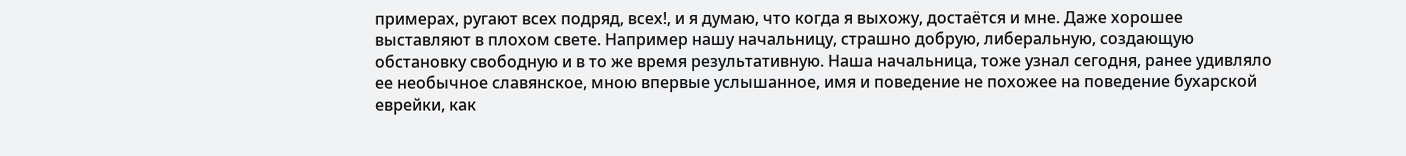примерах, ругают всех подряд, всех!, и я думаю, что когда я выхожу, достаётся и мне. Даже хорошее выставляют в плохом свете. Например нашу начальницу, страшно добрую, либеральную, создающую обстановку свободную и в то же время результативную. Наша начальница, тоже узнал сегодня, ранее удивляло ее необычное славянское, мною впервые услышанное, имя и поведение не похожее на поведение бухарской еврейки, как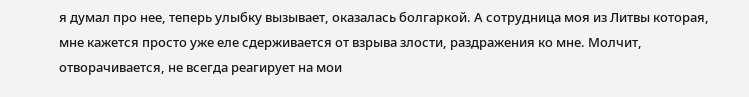я думал про нее, теперь улыбку вызывает, оказалась болгаркой. А сотрудница моя из Литвы которая, мне кажется просто уже еле сдерживается от взрыва злости, раздражения ко мне. Молчит, отворачивается, не всегда реагирует на мои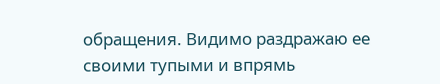обращения. Видимо раздражаю ее своими тупыми и впрямь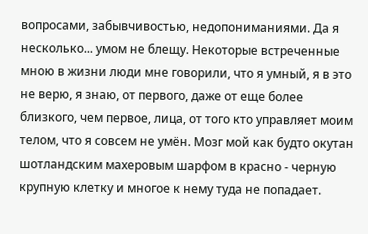вопросами, забывчивостью, недопониманиями. Да я несколько... умом не блещу. Некоторые встреченные мною в жизни люди мне говорили, что я умный, я в это не верю, я знаю, от первого, даже от еще более близкого, чем первое, лица, от того кто управляет моим телом, что я совсем не умён. Мозг мой как будто окутан шотландским махеровым шарфом в красно - черную крупную клетку и многое к нему туда не попадает.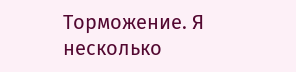Торможение. Я несколько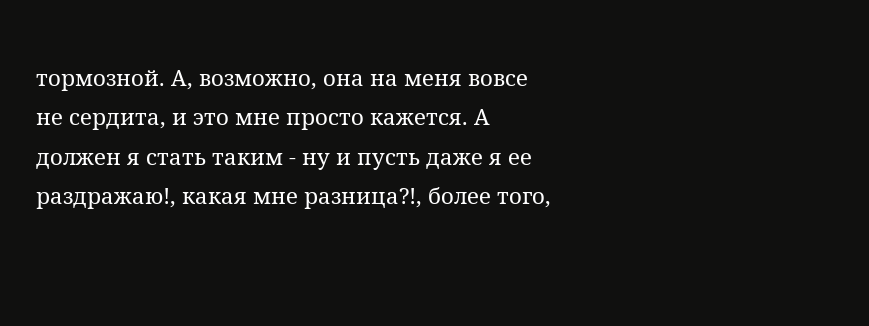тормозной. А, возможно, она на меня вовсе не сердита, и это мне просто кажется. А должен я стать таким - ну и пусть даже я ее раздражаю!, какая мне разница?!, более того,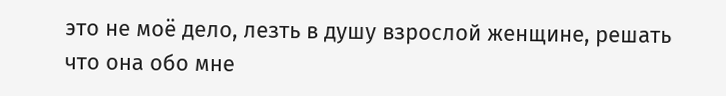это не моё дело, лезть в душу взрослой женщине, решать что она обо мне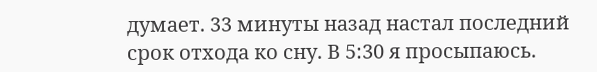думает. 33 минуты назад настал последний срок отхода ко сну. В 5:30 я просыпаюсь.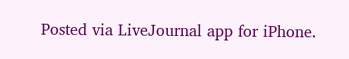Posted via LiveJournal app for iPhone.